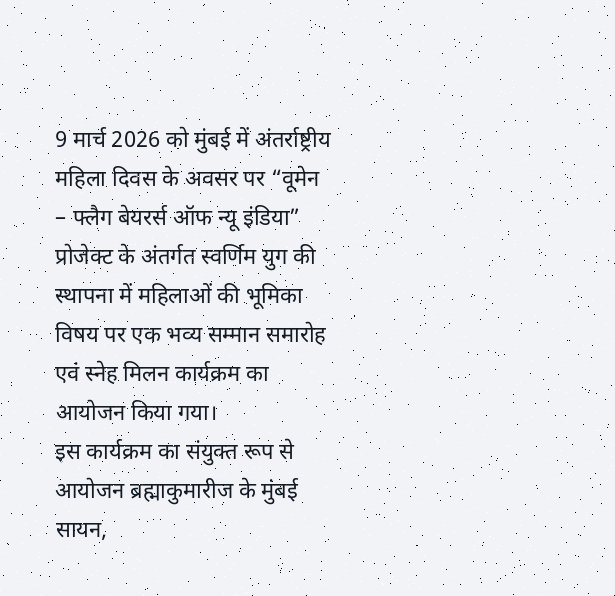9 मार्च 2026 को मुंबई में अंतर्राष्ट्रीय महिला दिवस के अवसर पर “वूमेन – फ्लैग बेयरर्स ऑफ न्यू इंडिया” प्रोजेक्ट के अंतर्गत स्वर्णिम युग की स्थापना में महिलाओं की भूमिका विषय पर एक भव्य सम्मान समारोह एवं स्नेह मिलन कार्यक्रम का आयोजन किया गया।
इस कार्यक्रम का संयुक्त रूप से आयोजन ब्रह्माकुमारीज के मुंबई सायन,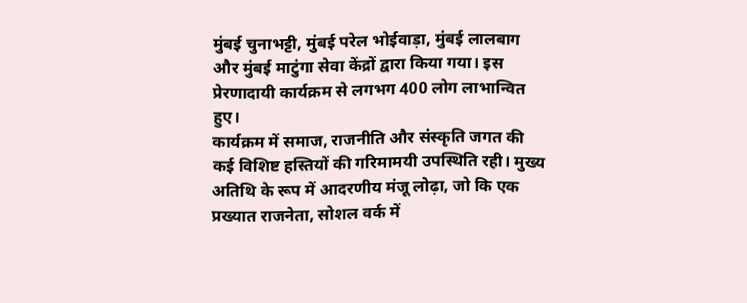मुंबई चुनाभट्टी, मुंबई परेल भोईवाड़ा, मुंबई लालबाग और मुंबई माटुंगा सेवा केंद्रों द्वारा किया गया। इस प्रेरणादायी कार्यक्रम से लगभग 400 लोग लाभान्वित हुए।
कार्यक्रम में समाज, राजनीति और संस्कृति जगत की कई विशिष्ट हस्तियों की गरिमामयी उपस्थिति रही। मुख्य अतिथि के रूप में आदरणीय मंजू लोढ़ा, जो कि एक प्रख्यात राजनेता, सोशल वर्क में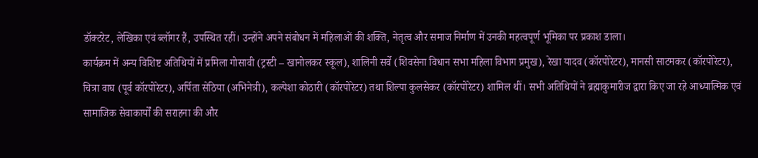डॉक्टरेट, लेखिका एवं ब्लॉगर हैं, उपस्थित रहीं। उन्होंने अपने संबोधन में महिलाओं की शक्ति, नेतृत्व और समाज निर्माण में उनकी महत्वपूर्ण भूमिका पर प्रकाश डाला।
कार्यक्रम में अन्य विशिष्ट अतिथियों में प्रमिला गोसावी (ट्रस्टी – खानोलकर स्कूल), शालिनी सर्वे (शिवसेना विधान सभा महिला विभाग प्रमुख), रेखा यादव (कॉरपोरेटर), मानसी साटमकर (कॉरपोरेटर), चित्रा वाघ (पूर्व कॉरपोरेटर), अर्पिता सेठिया (अभिनेत्री), कल्पेशा कोठारी (कॉरपोरेटर) तथा शिल्पा कुलसेकर (कॉरपोरेटर) शामिल थीं। सभी अतिथियों ने ब्रह्माकुमारीज द्वारा किए जा रहे आध्यात्मिक एवं सामाजिक सेवाकार्यों की सराहना की और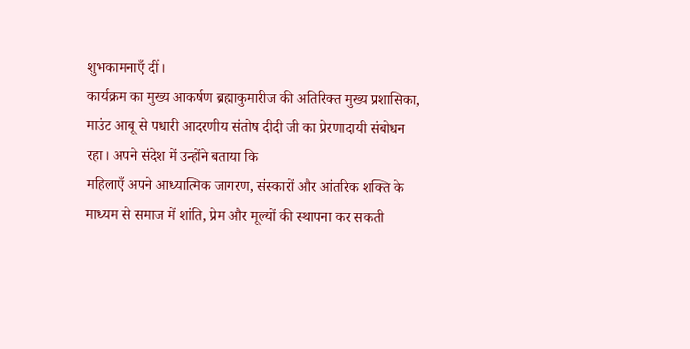शुभकामनाएँ दीं।
कार्यक्रम का मुख्य आकर्षण ब्रह्माकुमारीज की अतिरिक्त मुख्य प्रशासिका, माउंट आबू से पधारी आदरणीय संतोष दीदी जी का प्रेरणादायी संबोधन रहा। अपने संदेश में उन्होंने बताया कि
महिलाएँ अपने आध्यात्मिक जागरण, संस्कारों और आंतरिक शक्ति के माध्यम से समाज में शांति, प्रेम और मूल्यों की स्थापना कर सकती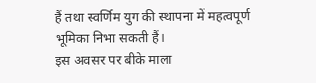हैं तथा स्वर्णिम युग की स्थापना में महत्वपूर्ण भूमिका निभा सकती हैं।
इस अवसर पर बीके माला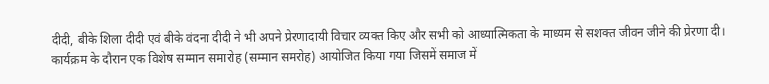दीदी, बीके शिला दीदी एवं बीके वंदना दीदी ने भी अपने प्रेरणादायी विचार व्यक्त किए और सभी को आध्यात्मिकता के माध्यम से सशक्त जीवन जीने की प्रेरणा दी।
कार्यक्रम के दौरान एक विशेष सम्मान समारोह (सम्मान समरोह) आयोजित किया गया जिसमें समाज में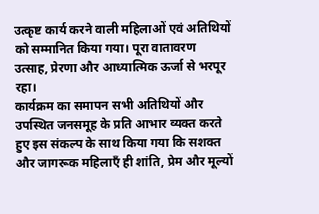उत्कृष्ट कार्य करने वाली महिलाओं एवं अतिथियों को सम्मानित किया गया। पूरा वातावरण उत्साह, प्रेरणा और आध्यात्मिक ऊर्जा से भरपूर रहा।
कार्यक्रम का समापन सभी अतिथियों और उपस्थित जनसमूह के प्रति आभार व्यक्त करते हुए इस संकल्प के साथ किया गया कि सशक्त और जागरूक महिलाएँ ही शांति, प्रेम और मूल्यों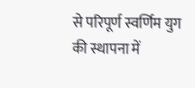से परिपूर्ण स्वर्णिम युग की स्थापना में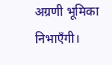अग्रणी भूमिका निभाएँगी।